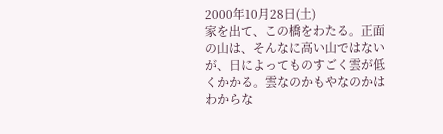2000年10月28日(土)
家を出て、この橋をわたる。正面の山は、そんなに高い山ではないが、日によってものすごく雲が低くかかる。雲なのかもやなのかはわからな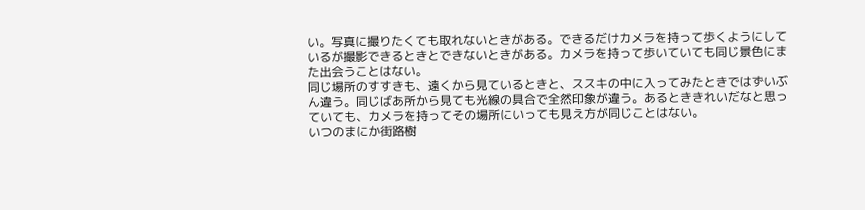い。写真に撮りたくても取れないときがある。できるだけカメラを持って歩くようにしているが撮影できるときとできないときがある。カメラを持って歩いていても同じ景色にまた出会うことはない。
同じ場所のすすきも、遠くから見ているときと、ススキの中に入ってみたときではずいぶん違う。同じばあ所から見ても光線の具合で全然印象が違う。あるとききれいだなと思っていても、カメラを持ってその場所にいっても見え方が同じことはない。
いつのまにか街路樹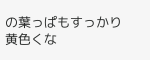の葉っぱもすっかり黄色くな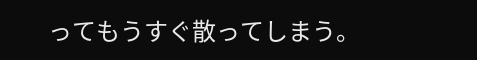ってもうすぐ散ってしまう。